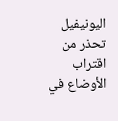اليونيفيل تحذر من اقتراب الأوضاع في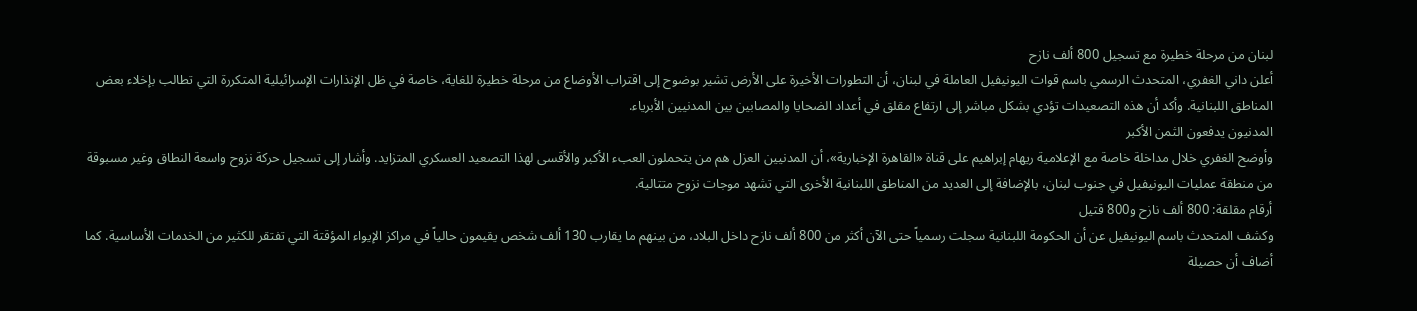لبنان من مرحلة خطيرة مع تسجيل 800 ألف نازح
أعلن داني الغفري، المتحدث الرسمي باسم قوات اليونيفيل العاملة في لبنان، أن التطورات الأخيرة على الأرض تشير بوضوح إلى اقتراب الأوضاع من مرحلة خطيرة للغاية، خاصة في ظل الإنذارات الإسرائيلية المتكررة التي تطالب بإخلاء بعض المناطق اللبنانية. وأكد أن هذه التصعيدات تؤدي بشكل مباشر إلى ارتفاع مقلق في أعداد الضحايا والمصابين بين المدنيين الأبرياء.
المدنيون يدفعون الثمن الأكبر
وأوضح الغفري خلال مداخلة خاصة مع الإعلامية ريهام إبراهيم على قناة «القاهرة الإخبارية»، أن المدنيين العزل هم من يتحملون العبء الأكبر والأقسى لهذا التصعيد العسكري المتزايد. وأشار إلى تسجيل حركة نزوح واسعة النطاق وغير مسبوقة من منطقة عمليات اليونيفيل في جنوب لبنان، بالإضافة إلى العديد من المناطق اللبنانية الأخرى التي تشهد موجات نزوح متتالية.
أرقام مقلقة: 800 ألف نازح و800 قتيل
وكشف المتحدث باسم اليونيفيل عن أن الحكومة اللبنانية سجلت رسمياً حتى الآن أكثر من 800 ألف نازح داخل البلاد، من بينهم ما يقارب 130 ألف شخص يقيمون حالياً في مراكز الإيواء المؤقتة التي تفتقر للكثير من الخدمات الأساسية. كما أضاف أن حصيلة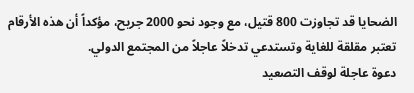الضحايا قد تجاوزت 800 قتيل، مع وجود نحو 2000 جريح، مؤكداً أن هذه الأرقام تعتبر مقلقة للغاية وتستدعي تدخلاً عاجلاً من المجتمع الدولي.
دعوة عاجلة لوقف التصعيد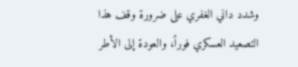وشدد داني الغفري على ضرورة وقف هذا التصعيد العسكري فوراً، والعودة إلى الأطر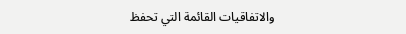والاتفاقيات القائمة التي تحفظ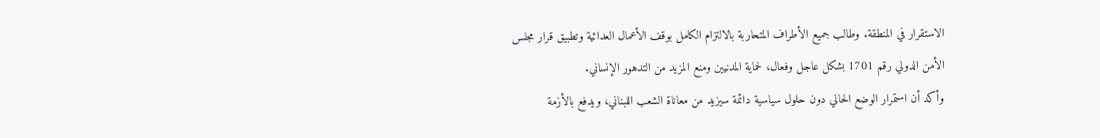الاستقرار في المنطقة. وطالب جميع الأطراف المتحاربة بالالتزام الكامل بوقف الأعمال العدائية وتطبيق قرار مجلس الأمن الدولي رقم 1701 بشكل عاجل وفعال، لحماية المدنيين ومنع المزيد من التدهور الإنساني.
وأكد أن استمرار الوضع الحالي دون حلول سياسية دائمة سيزيد من معاناة الشعب اللبناني، ويدفع بالأزمة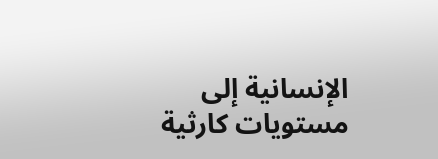الإنسانية إلى مستويات كارثية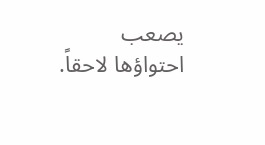يصعب احتواؤها لاحقاً.